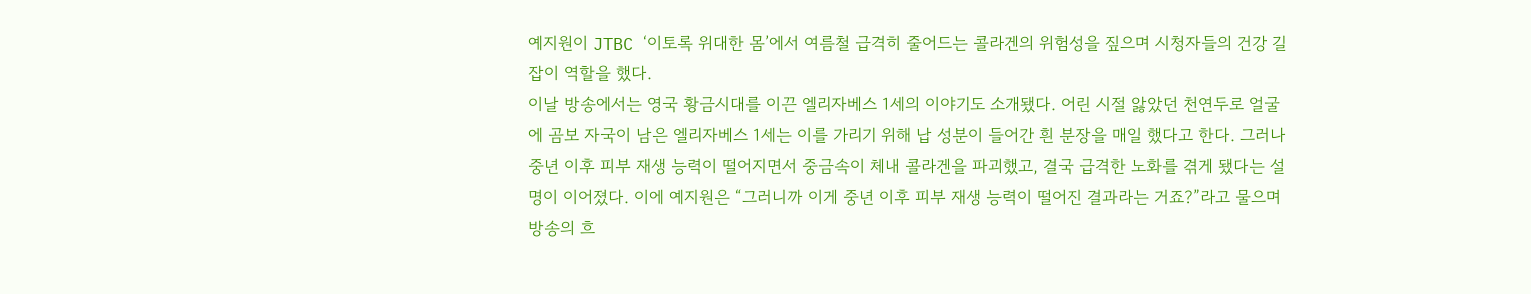예지원이 JTBC ‘이토록 위대한 몸’에서 여름철 급격히 줄어드는 콜라겐의 위험성을 짚으며 시청자들의 건강 길잡이 역할을 했다.
이날 방송에서는 영국 황금시대를 이끈 엘리자베스 1세의 이야기도 소개됐다. 어린 시절 앓았던 천연두로 얼굴에 곰보 자국이 남은 엘리자베스 1세는 이를 가리기 위해 납 성분이 들어간 흰 분장을 매일 했다고 한다. 그러나 중년 이후 피부 재생 능력이 떨어지면서 중금속이 체내 콜라겐을 파괴했고, 결국 급격한 노화를 겪게 됐다는 설명이 이어졌다. 이에 예지원은 “그러니까 이게 중년 이후 피부 재생 능력이 떨어진 결과라는 거죠?”라고 물으며 방송의 흐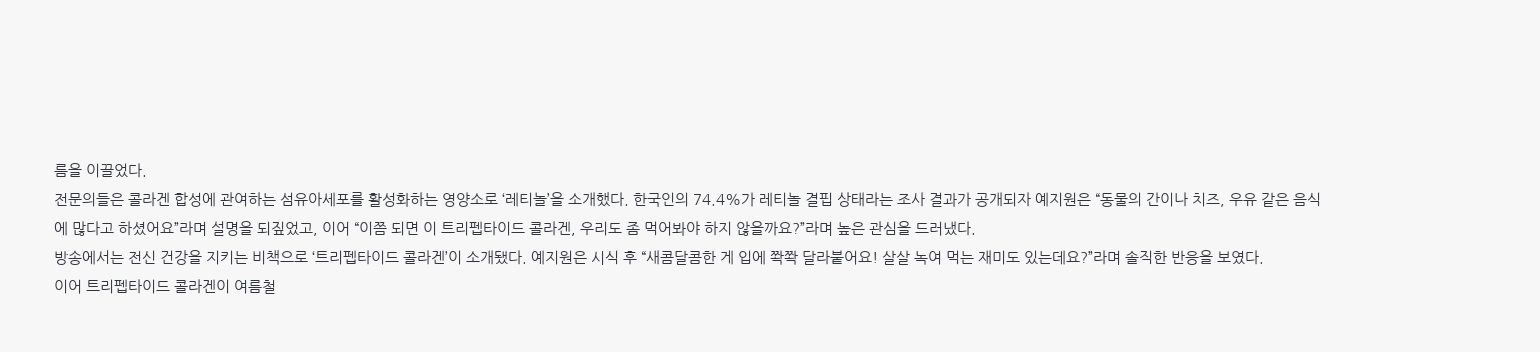름을 이끌었다.
전문의들은 콜라겐 합성에 관여하는 섬유아세포를 활성화하는 영양소로 ‘레티놀’을 소개했다. 한국인의 74.4%가 레티놀 결핍 상태라는 조사 결과가 공개되자 예지원은 “동물의 간이나 치즈, 우유 같은 음식에 많다고 하셨어요”라며 설명을 되짚었고, 이어 “이쯤 되면 이 트리펩타이드 콜라겐, 우리도 좀 먹어봐야 하지 않을까요?”라며 높은 관심을 드러냈다.
방송에서는 전신 건강을 지키는 비책으로 ‘트리펩타이드 콜라겐’이 소개됐다. 예지원은 시식 후 “새콤달콤한 게 입에 쫙쫙 달라붙어요! 살살 녹여 먹는 재미도 있는데요?”라며 솔직한 반응을 보였다.
이어 트리펩타이드 콜라겐이 여름철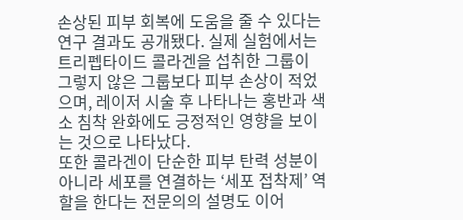손상된 피부 회복에 도움을 줄 수 있다는 연구 결과도 공개됐다. 실제 실험에서는 트리펩타이드 콜라겐을 섭취한 그룹이 그렇지 않은 그룹보다 피부 손상이 적었으며, 레이저 시술 후 나타나는 홍반과 색소 침착 완화에도 긍정적인 영향을 보이는 것으로 나타났다.
또한 콜라겐이 단순한 피부 탄력 성분이 아니라 세포를 연결하는 ‘세포 접착제’ 역할을 한다는 전문의의 설명도 이어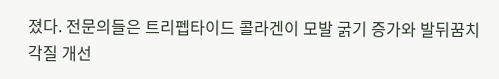졌다. 전문의들은 트리펩타이드 콜라겐이 모발 굵기 증가와 발뒤꿈치 각질 개선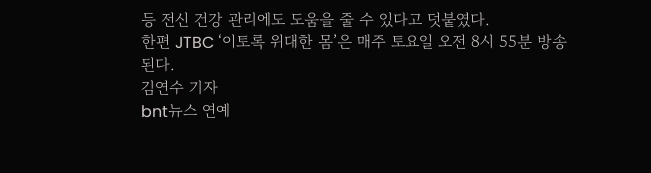등 전신 건강 관리에도 도움을 줄 수 있다고 덧붙였다.
한편 JTBC ‘이토록 위대한 몸’은 매주 토요일 오전 8시 55분 방송된다.
김연수 기자
bnt뉴스 연예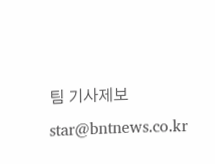팀 기사제보 star@bntnews.co.kr